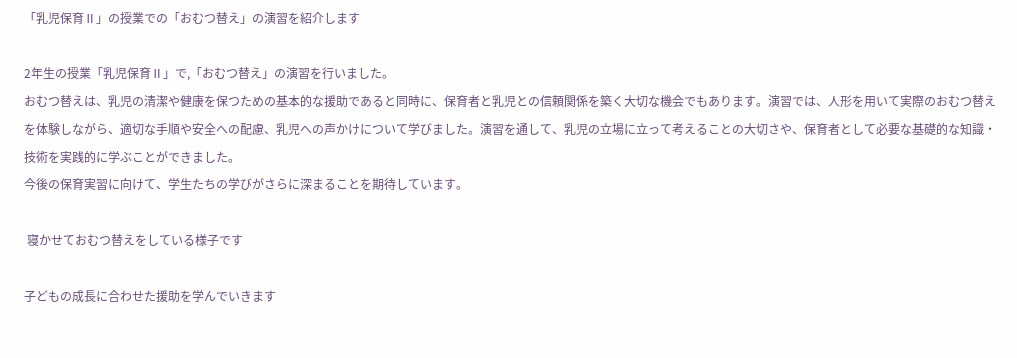「乳児保育Ⅱ」の授業での「おむつ替え」の演習を紹介します

2年生の授業「乳児保育Ⅱ」で,「おむつ替え」の演習を行いました。
おむつ替えは、乳児の清潔や健康を保つための基本的な援助であると同時に、保育者と乳児との信頼関係を築く大切な機会でもあります。演習では、人形を用いて実際のおむつ替えを体験しながら、適切な手順や安全への配慮、乳児への声かけについて学びました。演習を通して、乳児の立場に立って考えることの大切さや、保育者として必要な基礎的な知識・技術を実践的に学ぶことができました。
今後の保育実習に向けて、学生たちの学びがさらに深まることを期待しています。

 寝かせておむつ替えをしている様子です

子どもの成長に合わせた援助を学んでいきます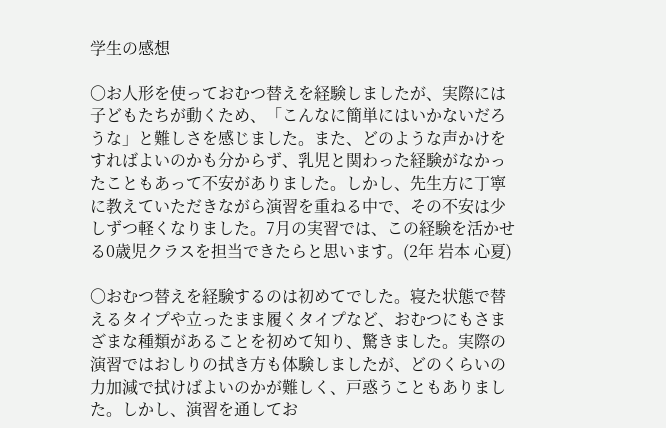学生の感想

〇お人形を使っておむつ替えを経験しましたが、実際には子どもたちが動くため、「こんなに簡単にはいかないだろうな」と難しさを感じました。また、どのような声かけをすればよいのかも分からず、乳児と関わった経験がなかったこともあって不安がありました。しかし、先生方に丁寧に教えていただきながら演習を重ねる中で、その不安は少しずつ軽くなりました。7月の実習では、この経験を活かせる0歳児クラスを担当できたらと思います。(2年 岩本 心夏)

〇おむつ替えを経験するのは初めてでした。寝た状態で替えるタイプや立ったまま履くタイプなど、おむつにもさまざまな種類があることを初めて知り、驚きました。実際の演習ではおしりの拭き方も体験しましたが、どのくらいの力加減で拭けばよいのかが難しく、戸惑うこともありました。しかし、演習を通してお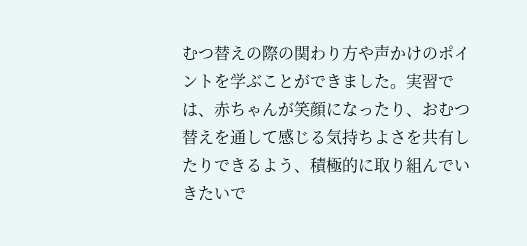むつ替えの際の関わり方や声かけのポイントを学ぶことができました。実習では、赤ちゃんが笑顔になったり、おむつ替えを通して感じる気持ちよさを共有したりできるよう、積極的に取り組んでいきたいで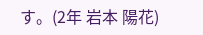す。(2年 岩本 陽花)